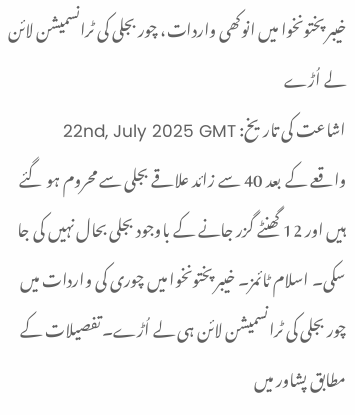خیبر پختونخوا میں انوکھی واردات، چور بجلی کی ٹرانسمیشن لائن لے اُڑے
اشاعت کی تاریخ: 22nd, July 2025 GMT
واقعے کے بعد 40 سے زائد علاقے بجلی سے محروم ہو گئے ہیں اور 12 گھنٹے گزر جانے کے باوجود بجلی بحال نہیں کی جا سکی۔ اسلام ٹائمز۔ خیبر پختونخوا میں چوری کی واردات میں چور بجلی کی ٹرانسمیشن لائن ہی لے اُڑے۔ تفصیلات کے مطابق پشاور میں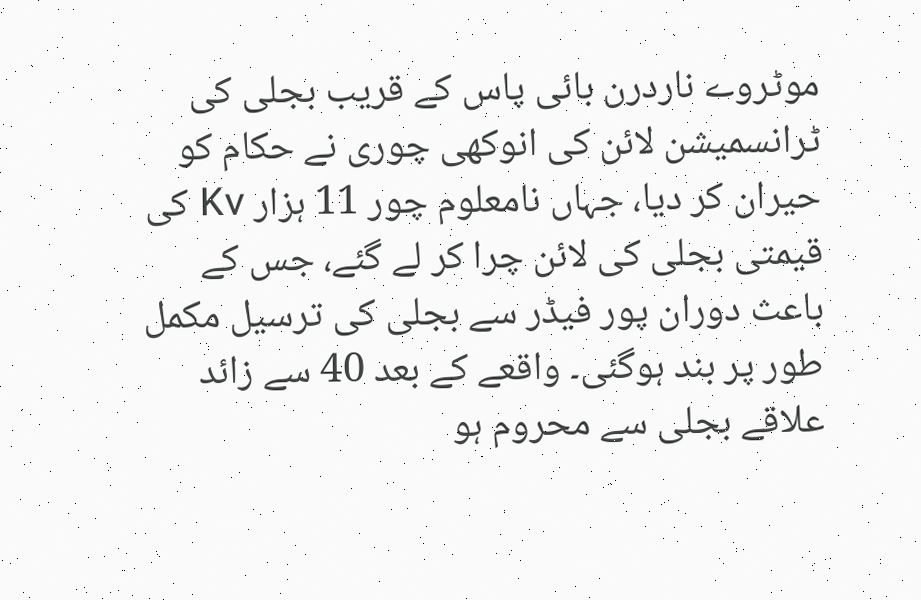موٹروے ناردرن بائی پاس کے قریب بجلی کی ٹرانسمیشن لائن کی انوکھی چوری نے حکام کو حیران کر دیا، جہاں نامعلوم چور 11 ہزار Kv کی قیمتی بجلی کی لائن چرا کر لے گئے، جس کے باعث دوران پور فیڈر سے بجلی کی ترسیل مکمل طور پر بند ہوگئی۔ واقعے کے بعد 40 سے زائد علاقے بجلی سے محروم ہو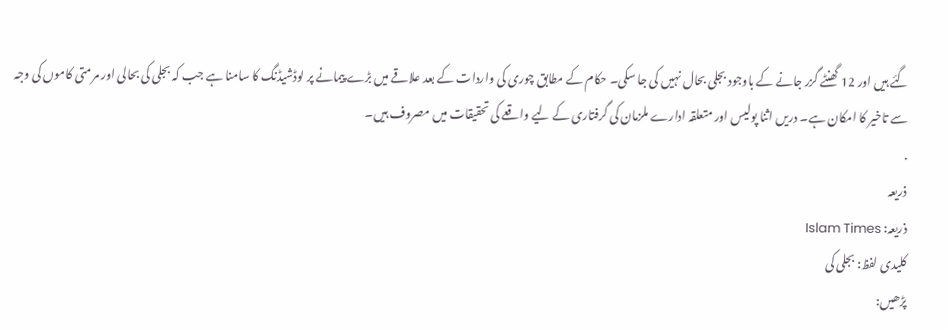گئے ہیں اور 12 گھنٹے گزر جانے کے باوجود بجلی بحال نہیں کی جا سکی۔ حکام کے مطابق چوری کی واردات کے بعد علاقے میں بڑے پیمانے پر لوڈشیڈنگ کا سامنا ہے جب کہ بجلی کی بحالی اور مرمتی کاموں کی وجہ سے تاخیر کا امکان ہے۔ دریں اثنا پولیس اور متعلقہ ادارے ملزمان کی گرفتاری کے لیے واقعے کی تحقیقات میں مصروف ہیں۔
.
ذریعہ
ذریعہ: Islam Times
کلیدی لفظ: بجلی کی
پڑھیں: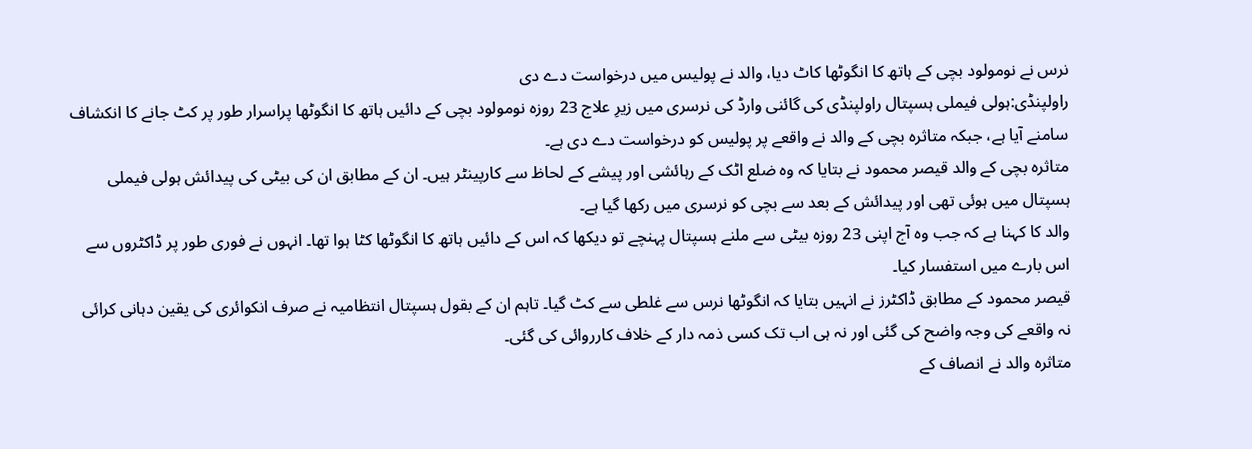نرس نے نومولود بچی کے ہاتھ کا انگوٹھا کاٹ دیا، والد نے پولیس میں درخواست دے دی
راولپنڈی:ہولی فیملی ہسپتال راولپنڈی کی گائنی وارڈ کی نرسری میں زیرِ علاج 23 روزہ نومولود بچی کے دائیں ہاتھ کا انگوٹھا پراسرار طور پر کٹ جانے کا انکشاف سامنے آیا ہے، جبکہ متاثرہ بچی کے والد نے واقعے پر پولیس کو درخواست دے دی ہے۔
متاثرہ بچی کے والد قیصر محمود نے بتایا کہ وہ ضلع اٹک کے رہائشی اور پیشے کے لحاظ سے کارپینٹر ہیں۔ ان کے مطابق ان کی بیٹی کی پیدائش ہولی فیملی ہسپتال میں ہوئی تھی اور پیدائش کے بعد سے بچی کو نرسری میں رکھا گیا ہے۔
والد کا کہنا ہے کہ جب وہ آج اپنی 23 روزہ بیٹی سے ملنے ہسپتال پہنچے تو دیکھا کہ اس کے دائیں ہاتھ کا انگوٹھا کٹا ہوا تھا۔ انہوں نے فوری طور پر ڈاکٹروں سے اس بارے میں استفسار کیا۔
قیصر محمود کے مطابق ڈاکٹرز نے انہیں بتایا کہ انگوٹھا نرس سے غلطی سے کٹ گیا۔ تاہم ان کے بقول ہسپتال انتظامیہ نے صرف انکوائری کی یقین دہانی کرائی نہ واقعے کی وجہ واضح کی گئی اور نہ ہی اب تک کسی ذمہ دار کے خلاف کارروائی کی گئی۔
متاثرہ والد نے انصاف کے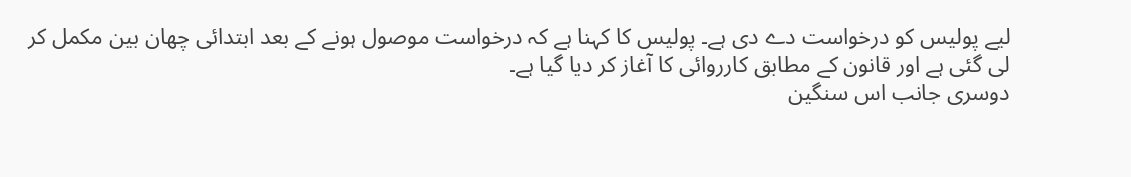لیے پولیس کو درخواست دے دی ہے۔ پولیس کا کہنا ہے کہ درخواست موصول ہونے کے بعد ابتدائی چھان بین مکمل کر لی گئی ہے اور قانون کے مطابق کارروائی کا آغاز کر دیا گیا ہے۔
دوسری جانب اس سنگین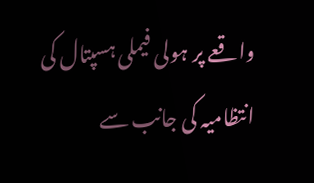واقعے پر ہولی فیملی ہسپتال کی انتظامیہ کی جانب سے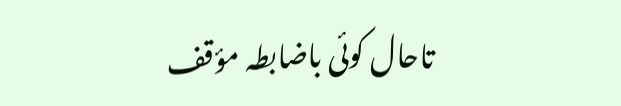تاحال کوئی باضابطہ مؤقف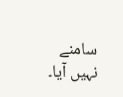سامنے نہیں آیا۔